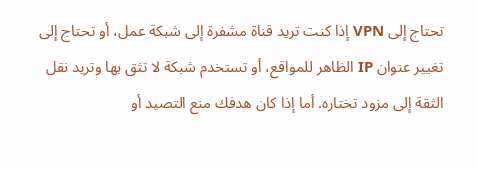تحتاج إلى VPN إذا كنت تريد قناة مشفرة إلى شبكة عمل، أو تحتاج إلى تغيير عنوان IP الظاهر للمواقع، أو تستخدم شبكة لا تثق بها وتريد نقل الثقة إلى مزود تختاره. أما إذا كان هدفك منع التصيد أو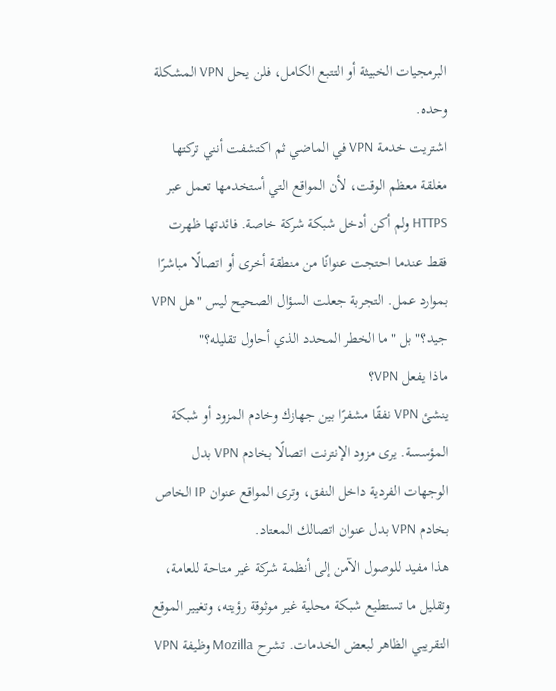البرمجيات الخبيثة أو التتبع الكامل، فلن يحل VPN المشكلة وحده.
اشتريت خدمة VPN في الماضي ثم اكتشفت أنني تركتها مغلقة معظم الوقت، لأن المواقع التي أستخدمها تعمل عبر HTTPS ولم أكن أدخل شبكة شركة خاصة. فائدتها ظهرت فقط عندما احتجت عنوانًا من منطقة أخرى أو اتصالًا مباشرًا بموارد عمل. التجربة جعلت السؤال الصحيح ليس "هل VPN جيد؟" بل "ما الخطر المحدد الذي أحاول تقليله؟"
ماذا يفعل VPN؟
ينشئ VPN نفقًا مشفرًا بين جهازك وخادم المزود أو شبكة المؤسسة. يرى مزود الإنترنت اتصالًا بخادم VPN بدل الوجهات الفردية داخل النفق، وترى المواقع عنوان IP الخاص بخادم VPN بدل عنوان اتصالك المعتاد.
هذا مفيد للوصول الآمن إلى أنظمة شركة غير متاحة للعامة، وتقليل ما تستطيع شبكة محلية غير موثوقة رؤيته، وتغيير الموقع التقريبي الظاهر لبعض الخدمات. تشرح Mozilla وظيفة VPN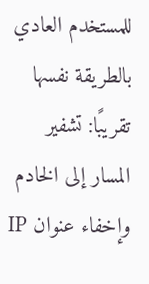للمستخدم العادي بالطريقة نفسها تقريبًا: تشفير المسار إلى الخادم وإخفاء عنوان IP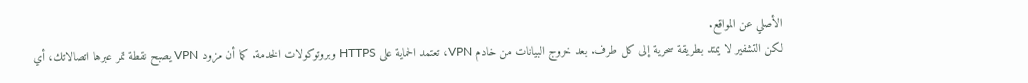الأصلي عن المواقع.
لكن التشفير لا يمتد بطريقة سحرية إلى كل طرف. بعد خروج البيانات من خادم VPN، تعتمد الحماية على HTTPS وبروتوكولات الخدمة. كما أن مزود VPN يصبح نقطة تمر عبرها اتصالاتك، أي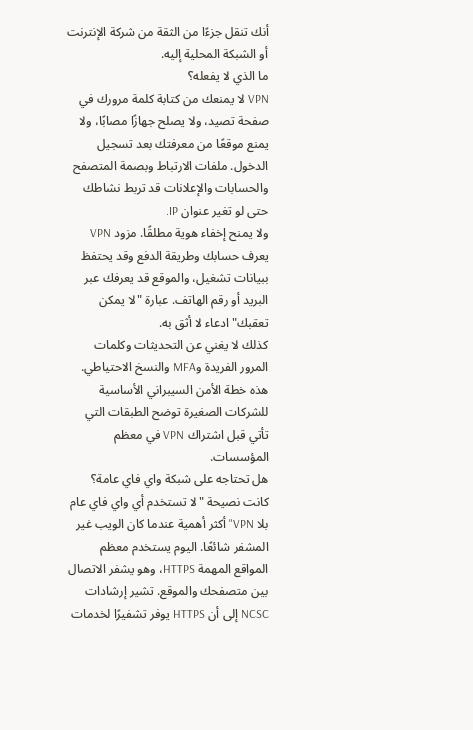أنك تنقل جزءًا من الثقة من شركة الإنترنت أو الشبكة المحلية إليه.
ما الذي لا يفعله؟
VPN لا يمنعك من كتابة كلمة مرورك في صفحة تصيد، ولا يصلح جهازًا مصابًا، ولا يمنع موقعًا من معرفتك بعد تسجيل الدخول. ملفات الارتباط وبصمة المتصفح والحسابات والإعلانات قد تربط نشاطك حتى لو تغير عنوان IP.
ولا يمنح إخفاء هوية مطلقًا. مزود VPN يعرف حسابك وطريقة الدفع وقد يحتفظ ببيانات تشغيل، والموقع قد يعرفك عبر البريد أو رقم الهاتف. عبارة "لا يمكن تعقبك" ادعاء لا أثق به.
كذلك لا يغني عن التحديثات وكلمات المرور الفريدة وMFA والنسخ الاحتياطي. هذه خطة الأمن السيبراني الأساسية للشركات الصغيرة توضح الطبقات التي تأتي قبل اشتراك VPN في معظم المؤسسات.
هل تحتاجه على شبكة واي فاي عامة؟
كانت نصيحة "لا تستخدم أي واي فاي عام بلا VPN" أكثر أهمية عندما كان الويب غير المشفر شائعًا. اليوم يستخدم معظم المواقع المهمة HTTPS، وهو يشفر الاتصال بين متصفحك والموقع. تشير إرشادات NCSC إلى أن HTTPS يوفر تشفيرًا لخدمات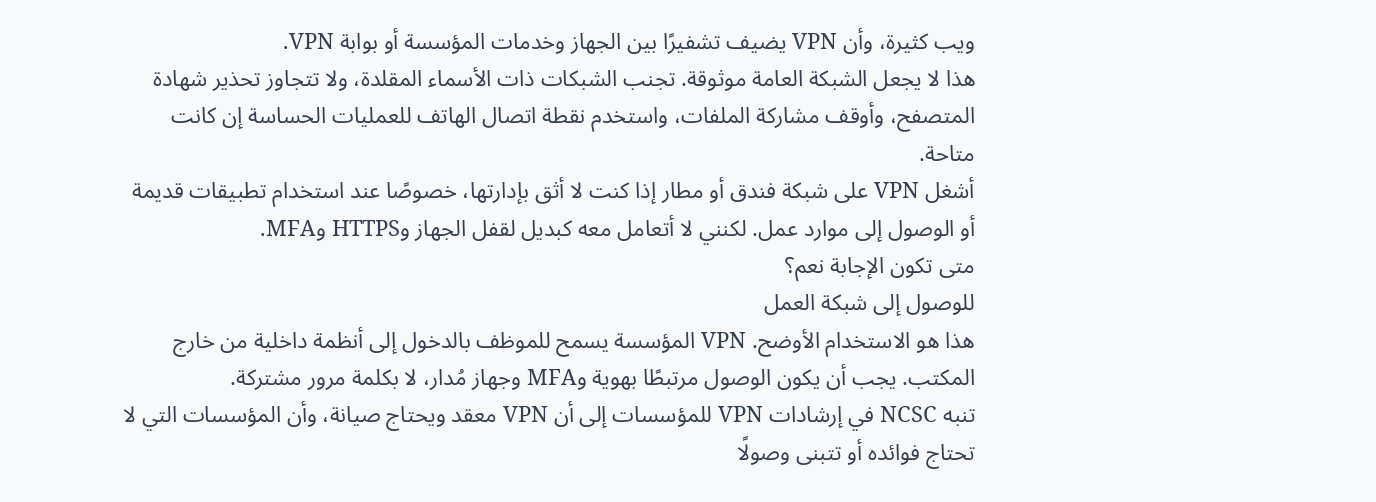ويب كثيرة، وأن VPN يضيف تشفيرًا بين الجهاز وخدمات المؤسسة أو بوابة VPN.
هذا لا يجعل الشبكة العامة موثوقة. تجنب الشبكات ذات الأسماء المقلدة، ولا تتجاوز تحذير شهادة المتصفح، وأوقف مشاركة الملفات، واستخدم نقطة اتصال الهاتف للعمليات الحساسة إن كانت متاحة.
أشغل VPN على شبكة فندق أو مطار إذا كنت لا أثق بإدارتها، خصوصًا عند استخدام تطبيقات قديمة أو الوصول إلى موارد عمل. لكنني لا أتعامل معه كبديل لقفل الجهاز وHTTPS وMFA.
متى تكون الإجابة نعم؟
للوصول إلى شبكة العمل
هذا هو الاستخدام الأوضح. VPN المؤسسة يسمح للموظف بالدخول إلى أنظمة داخلية من خارج المكتب. يجب أن يكون الوصول مرتبطًا بهوية وMFA وجهاز مُدار، لا بكلمة مرور مشتركة.
تنبه NCSC في إرشادات VPN للمؤسسات إلى أن VPN معقد ويحتاج صيانة، وأن المؤسسات التي لا تحتاج فوائده أو تتبنى وصولًا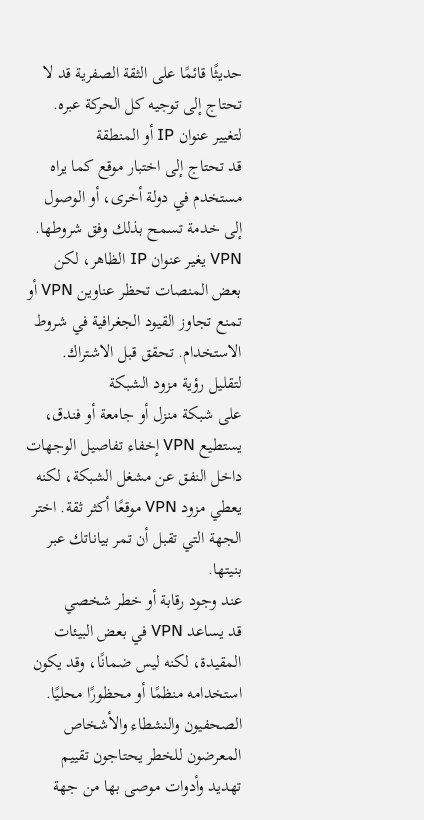حديثًا قائمًا على الثقة الصفرية قد لا تحتاج إلى توجيه كل الحركة عبره.
لتغيير عنوان IP أو المنطقة
قد تحتاج إلى اختبار موقع كما يراه مستخدم في دولة أخرى، أو الوصول إلى خدمة تسمح بذلك وفق شروطها. VPN يغير عنوان IP الظاهر، لكن بعض المنصات تحظر عناوين VPN أو تمنع تجاوز القيود الجغرافية في شروط الاستخدام. تحقق قبل الاشتراك.
لتقليل رؤية مزود الشبكة
على شبكة منزل أو جامعة أو فندق، يستطيع VPN إخفاء تفاصيل الوجهات داخل النفق عن مشغل الشبكة، لكنه يعطي مزود VPN موقعًا أكثر ثقة. اختر الجهة التي تقبل أن تمر بياناتك عبر بنيتها.
عند وجود رقابة أو خطر شخصي
قد يساعد VPN في بعض البيئات المقيدة، لكنه ليس ضمانًا، وقد يكون استخدامه منظمًا أو محظورًا محليًا. الصحفيون والنشطاء والأشخاص المعرضون للخطر يحتاجون تقييم تهديد وأدوات موصى بها من جهة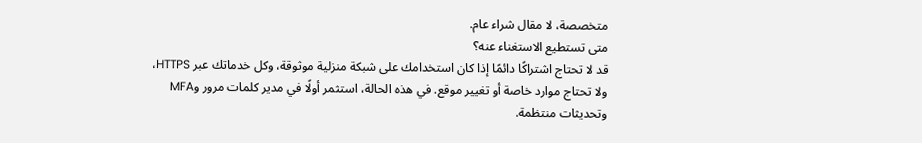متخصصة، لا مقال شراء عام.
متى تستطيع الاستغناء عنه؟
قد لا تحتاج اشتراكًا دائمًا إذا كان استخدامك على شبكة منزلية موثوقة، وكل خدماتك عبر HTTPS، ولا تحتاج موارد خاصة أو تغيير موقع. في هذه الحالة، استثمر أولًا في مدير كلمات مرور وMFA وتحديثات منتظمة.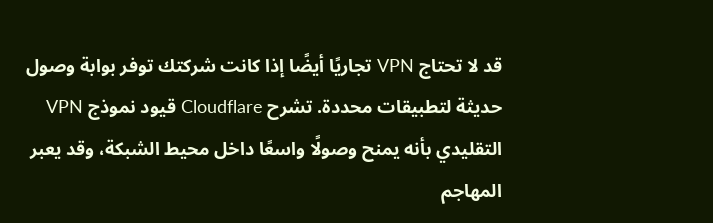قد لا تحتاج VPN تجاريًا أيضًا إذا كانت شركتك توفر بوابة وصول حديثة لتطبيقات محددة. تشرح Cloudflare قيود نموذج VPN التقليدي بأنه يمنح وصولًا واسعًا داخل محيط الشبكة، وقد يعبر المهاجم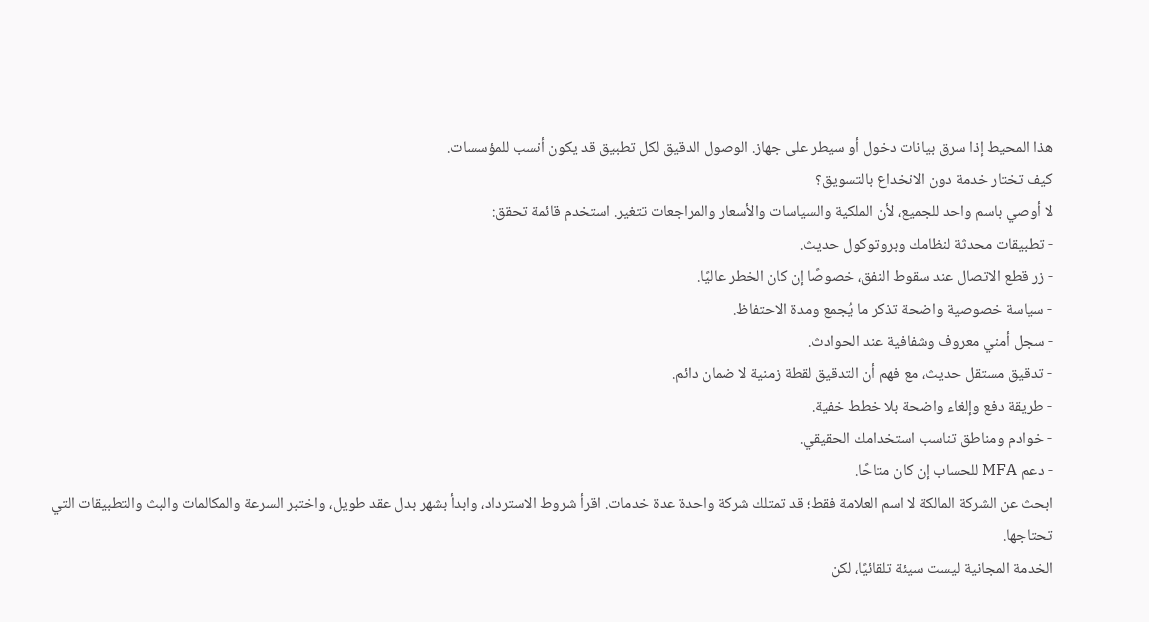هذا المحيط إذا سرق بيانات دخول أو سيطر على جهاز. الوصول الدقيق لكل تطبيق قد يكون أنسب للمؤسسات.
كيف تختار خدمة دون الانخداع بالتسويق؟
لا أوصي باسم واحد للجميع، لأن الملكية والسياسات والأسعار والمراجعات تتغير. استخدم قائمة تحقق:
- تطبيقات محدثة لنظامك وبروتوكول حديث.
- زر قطع الاتصال عند سقوط النفق، خصوصًا إن كان الخطر عاليًا.
- سياسة خصوصية واضحة تذكر ما يُجمع ومدة الاحتفاظ.
- سجل أمني معروف وشفافية عند الحوادث.
- تدقيق مستقل حديث، مع فهم أن التدقيق لقطة زمنية لا ضمان دائم.
- طريقة دفع وإلغاء واضحة بلا خطط خفية.
- خوادم ومناطق تناسب استخدامك الحقيقي.
- دعم MFA للحساب إن كان متاحًا.
ابحث عن الشركة المالكة لا اسم العلامة فقط؛ قد تمتلك شركة واحدة عدة خدمات. اقرأ شروط الاسترداد، وابدأ بشهر بدل عقد طويل، واختبر السرعة والمكالمات والبث والتطبيقات التي تحتاجها.
الخدمة المجانية ليست سيئة تلقائيًا، لكن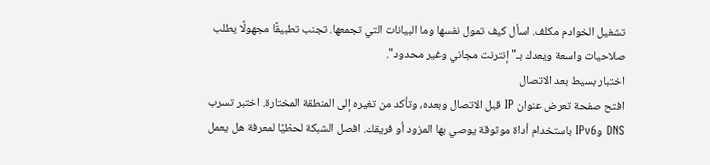تشغيل الخوادم مكلف. اسأل كيف تمول نفسها وما البيانات التي تجمعها. تجنب تطبيقًا مجهولًا يطلب صلاحيات واسعة ويعدك بـ"إنترنت مجاني وغير محدود".
اختبار بسيط بعد الاتصال
افتح صفحة تعرض عنوان IP قبل الاتصال وبعده، وتأكد من تغيره إلى المنطقة المختارة. اختبر تسرب DNS وIPv6 باستخدام أداة موثوقة يوصي بها المزود أو فريقك. افصل الشبكة لحظيًا لمعرفة هل يعمل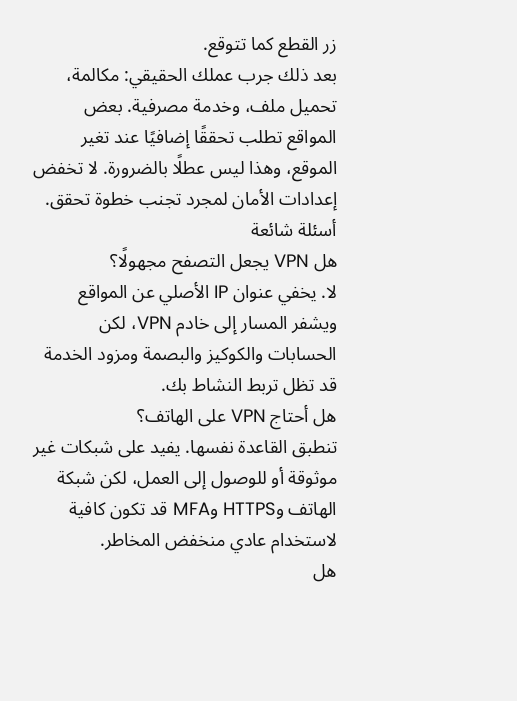زر القطع كما تتوقع.
بعد ذلك جرب عملك الحقيقي: مكالمة، تحميل ملف، وخدمة مصرفية. بعض المواقع تطلب تحققًا إضافيًا عند تغير الموقع، وهذا ليس عطلًا بالضرورة. لا تخفض إعدادات الأمان لمجرد تجنب خطوة تحقق.
أسئلة شائعة
هل VPN يجعل التصفح مجهولًا؟
لا. يخفي عنوان IP الأصلي عن المواقع ويشفر المسار إلى خادم VPN، لكن الحسابات والكوكيز والبصمة ومزود الخدمة قد تظل تربط النشاط بك.
هل أحتاج VPN على الهاتف؟
تنطبق القاعدة نفسها. يفيد على شبكات غير موثوقة أو للوصول إلى العمل، لكن شبكة الهاتف وHTTPS وMFA قد تكون كافية لاستخدام عادي منخفض المخاطر.
هل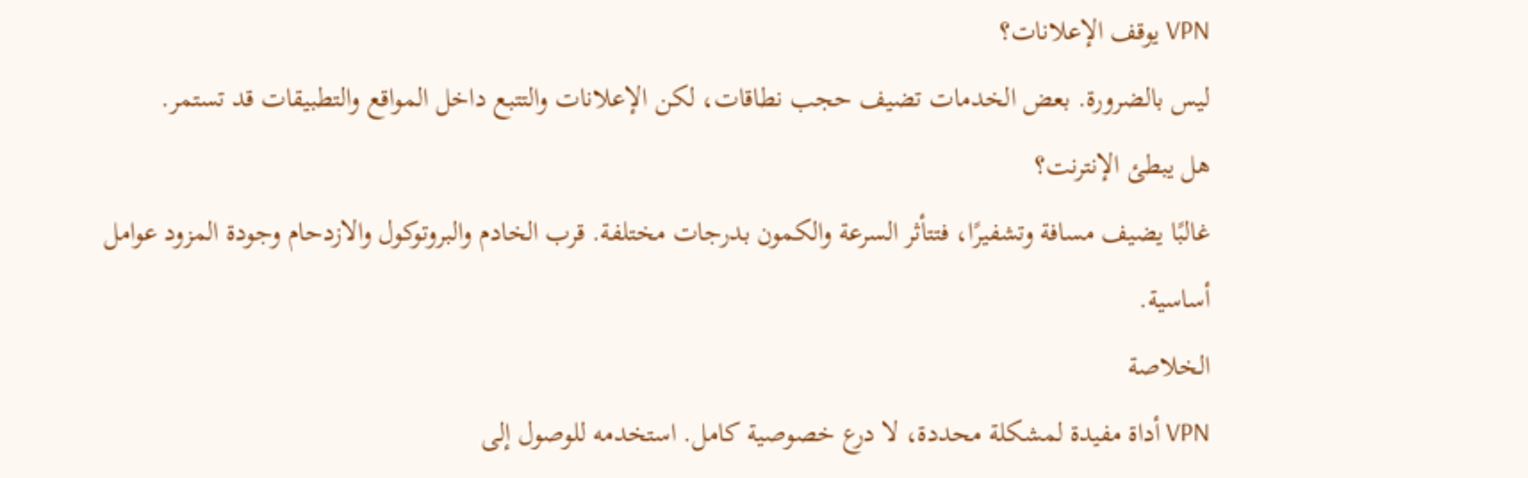VPN يوقف الإعلانات؟
ليس بالضرورة. بعض الخدمات تضيف حجب نطاقات، لكن الإعلانات والتتبع داخل المواقع والتطبيقات قد تستمر.
هل يبطئ الإنترنت؟
غالبًا يضيف مسافة وتشفيرًا، فتتأثر السرعة والكمون بدرجات مختلفة. قرب الخادم والبروتوكول والازدحام وجودة المزود عوامل أساسية.
الخلاصة
VPN أداة مفيدة لمشكلة محددة، لا درع خصوصية كامل. استخدمه للوصول إلى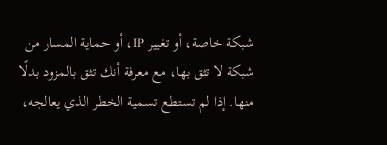شبكة خاصة، أو تغيير IP، أو حماية المسار من شبكة لا تثق بها، مع معرفة أنك تثق بالمزود بدلًا منها. إذا لم تستطع تسمية الخطر الذي يعالجه،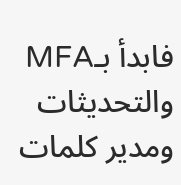فابدأ بـMFA والتحديثات ومدير كلمات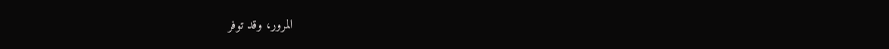المرور، وقد توفر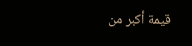قيمة أكبر من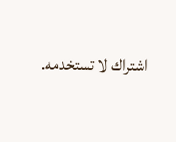اشتراك لا تستخدمه.